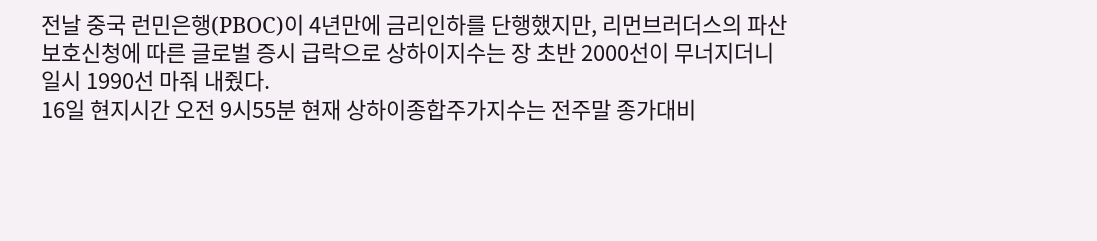전날 중국 런민은행(PBOC)이 4년만에 금리인하를 단행했지만, 리먼브러더스의 파산보호신청에 따른 글로벌 증시 급락으로 상하이지수는 장 초반 2000선이 무너지더니 일시 1990선 마줘 내줬다.
16일 현지시간 오전 9시55분 현재 상하이종합주가지수는 전주말 종가대비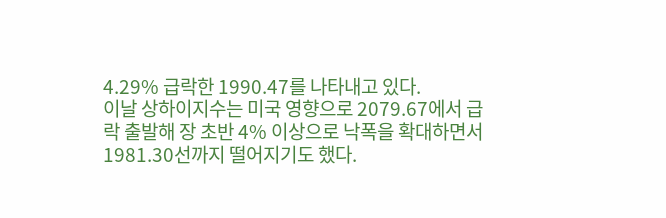4.29% 급락한 1990.47를 나타내고 있다.
이날 상하이지수는 미국 영향으로 2079.67에서 급락 출발해 장 초반 4% 이상으로 낙폭을 확대하면서 1981.30선까지 떨어지기도 했다.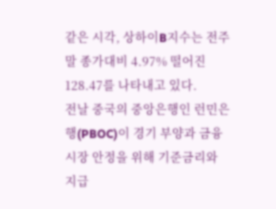같은 시각, 상하이B지수는 전주말 종가대비 4.97% 떨어진 128.47를 나타내고 있다.
전날 중국의 중앙은행인 런민은행(PBOC)이 경기 부양과 금융시장 안정을 위해 기준금리와 지급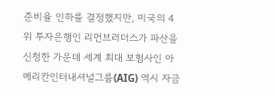준비율 인하를 결정했지만, 미국의 4위 투자은행인 리먼브러더스가 파산을 신청한 가운데 세계 최대 보험사인 아메리칸인터내셔널그룹(AIG) 역시 자금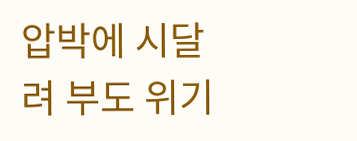압박에 시달려 부도 위기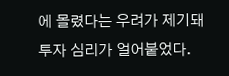에 몰렸다는 우려가 제기돼 투자 심리가 얼어붙었다.